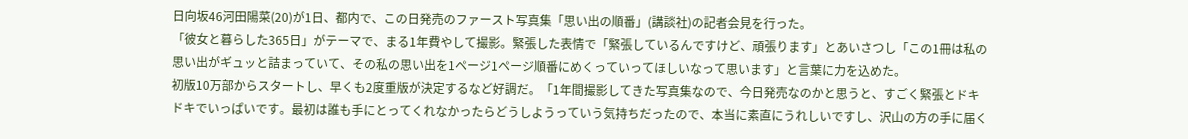日向坂46河田陽菜(20)が1日、都内で、この日発売のファースト写真集「思い出の順番」(講談社)の記者会見を行った。
「彼女と暮らした365日」がテーマで、まる1年費やして撮影。緊張した表情で「緊張しているんですけど、頑張ります」とあいさつし「この1冊は私の思い出がギュッと詰まっていて、その私の思い出を1ページ1ページ順番にめくっていってほしいなって思います」と言葉に力を込めた。
初版10万部からスタートし、早くも2度重版が決定するなど好調だ。「1年間撮影してきた写真集なので、今日発売なのかと思うと、すごく緊張とドキドキでいっぱいです。最初は誰も手にとってくれなかったらどうしようっていう気持ちだったので、本当に素直にうれしいですし、沢山の方の手に届く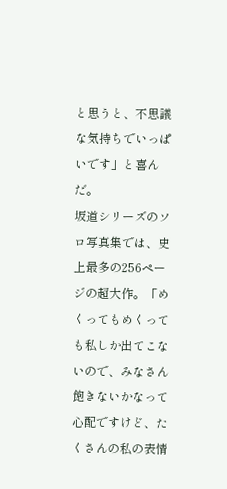と思うと、不思議な気持ちでいっぱいです」と喜んだ。
坂道シリーズのソロ写真集では、史上最多の256ページの超大作。「めくってもめくっても私しか出てこないので、みなさん飽きないかなって心配ですけど、たくさんの私の表情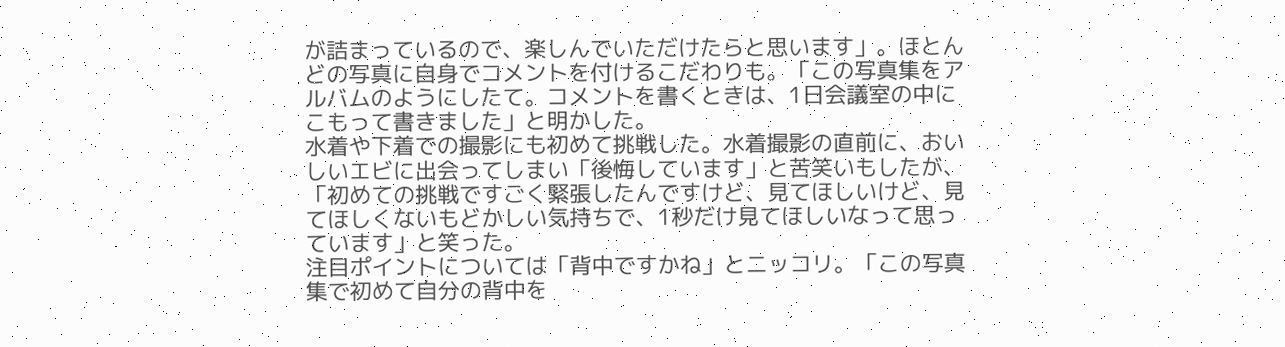が詰まっているので、楽しんでいただけたらと思います」。ほとんどの写真に自身でコメントを付けるこだわりも。「この写真集をアルバムのようにしたて。コメントを書くときは、1日会議室の中にこもって書きました」と明かした。
水着や下着での撮影にも初めて挑戦した。水着撮影の直前に、おいしいエビに出会ってしまい「後悔しています」と苦笑いもしたが、「初めての挑戦ですごく緊張したんですけど、見てほしいけど、見てほしくないもどかしい気持ちで、1秒だけ見てほしいなって思っています」と笑った。
注目ポイントについては「背中ですかね」とニッコリ。「この写真集で初めて自分の背中を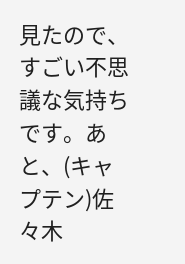見たので、すごい不思議な気持ちです。あと、(キャプテン)佐々木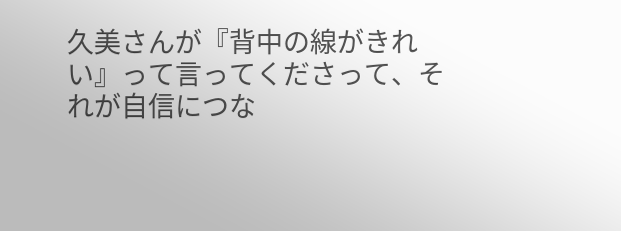久美さんが『背中の線がきれい』って言ってくださって、それが自信につな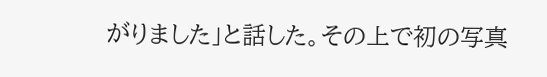がりました」と話した。その上で初の写真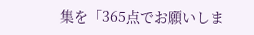集を「365点でお願いしま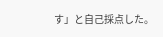す」と自己採点した。